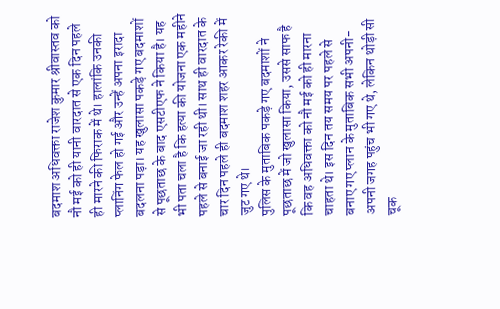बदमाश अधिवक्ता राजेश कुमार श्रीवास्तव को नौ मई को ही यानी वारदात से एक दिन पहले ही मारने की फिराक में थे। हालांकि उनकी प्लानिंग फेल हो गई और उन्हें अपना इरादा बदलना पड़ा। यह खुलासा पकड़े गए बदमाशों से पूछताछ के बाद एसटीएफ ने किया है। यह भी पता चला है कि हत्या की योजना एक महीने पहले से बनाई जा रही थी। साथ ही वारदात के चार दिन पहले ही बदमाश शहर आकर रेकी में जुट गए थे।
पुलिस के मुताबिक पकड़े गए बदमाशों ने पूछताछ में जो खुलासा किया, उससे साफ है कि वह अधिवक्ता को नौ मई को ही मारना चाहता थे। इस दिन तय समय पर पहले से बनाए गए प्लान के मुताबिक सभी अपनी-अपनी जगह पहुंच भी गए थे, लेकिन थोड़ी सी चूक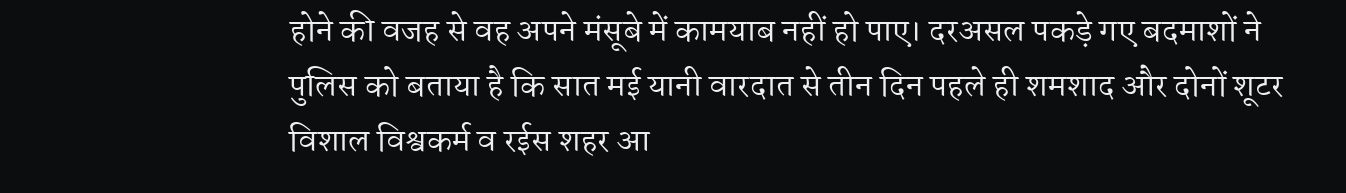होने की वजह से वह अपने मंसूबे में कामयाब नहीं हो पाए। दरअसल पकड़े गए बदमाशों ने पुलिस को बताया है कि सात मई यानी वारदात से तीन दिन पहले ही शमशाद और दोनों शूटर विशाल विश्वकर्म व रईस शहर आ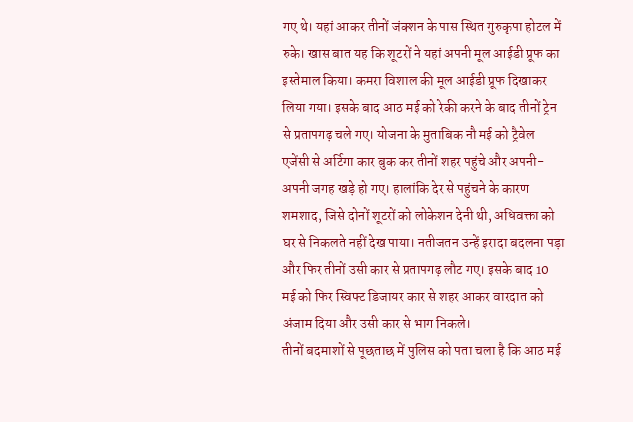गए थे। यहां आकर तीनों जंक्शन के पास स्थित गुरुकृपा होटल में रुके। खास बात यह कि शूटरों ने यहां अपनी मूल आईडी प्रूफ का इस्तेमाल किया। कमरा विशाल की मूल आईडी प्रूफ दिखाकर लिया गया। इसके बाद आठ मई को रेकी करने के बाद तीनों ट्रेन से प्रतापगढ़ चले गए। योजना के मुताबिक नौ मई को ट्रैवेल एजेंसी से अर्टिगा कार बुक कर तीनों शहर पहुंचे और अपनी-अपनी जगह खड़े हो गए। हालांकि देर से पहुंचने के कारण शमशाद, जिसे दोनों शूटरों को लोकेशन देनी थी, अधिवक्ता को घर से निकलते नहीं देख पाया। नतीजतन उन्हें इरादा बदलना पड़ा और फिर तीनों उसी कार से प्रतापगढ़ लौट गए। इसके बाद 10 मई को फिर स्विफ्ट डिजायर कार से शहर आकर वारदात को अंजाम दिया और उसी कार से भाग निकले।
तीनों बदमाशों से पूछताछ में पुलिस को पता चला है कि आठ मई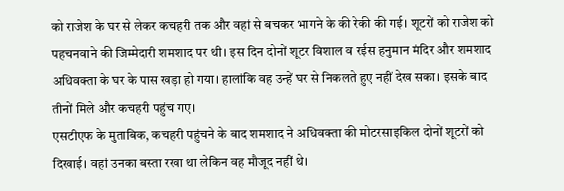को राजेश के घर से लेकर कचहरी तक और वहां से बचकर भागने के की रेकी की गई। शूटरों को राजेश को पहचनवाने की जिम्मेदारी शमशाद पर थी। इस दिन दोनों शूटर विशाल व रईस हनुमान मंदिर और शमशाद अधिवक्ता के घर के पास खड़ा हो गया। हालांकि वह उन्हें घर से निकलते हुए नहीं देख सका। इसके बाद तीनों मिले और कचहरी पहुंच गए।
एसटीएफ के मुताबिक, कचहरी पहुंचने के बाद शमशाद ने अधिवक्ता की मोटरसाइकिल दोनों शूटरों को दिखाई। वहां उनका बस्ता रखा था लेकिन वह मौजूद नहीं थे।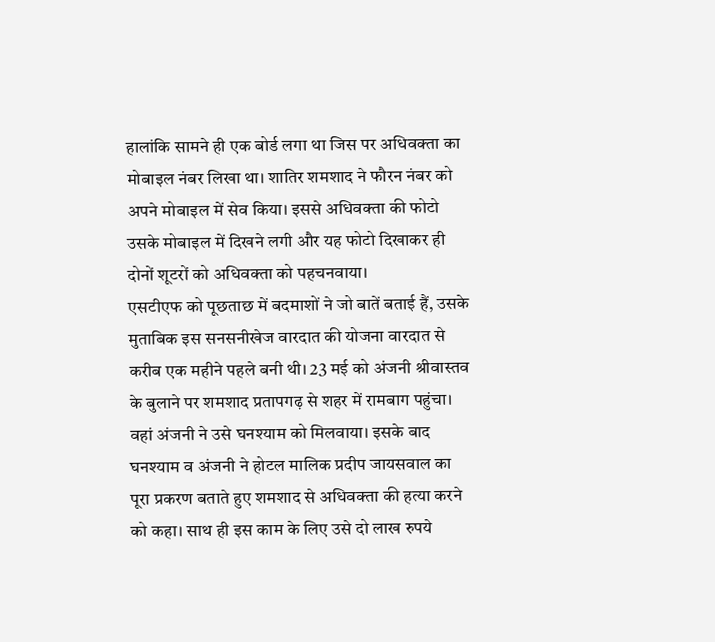हालांकि सामने ही एक बोर्ड लगा था जिस पर अधिवक्ता का मोबाइल नंबर लिखा था। शातिर शमशाद ने फौरन नंबर को अपने मोबाइल में सेव किया। इससे अधिवक्ता की फोटो उसके मोबाइल में दिखने लगी और यह फोटो दिखाकर ही दोनों शूटरों को अधिवक्ता को पहचनवाया।
एसटीएफ को पूछताछ में बदमाशों ने जो बातें बताई हैं, उसके मुताबिक इस सनसनीखेज वारदात की योजना वारदात से करीब एक महीने पहले बनी थी। 23 मई को अंजनी श्रीवास्तव के बुलाने पर शमशाद प्रतापगढ़ से शहर में रामबाग पहुंचा। वहां अंजनी ने उसे घनश्याम को मिलवाया। इसके बाद घनश्याम व अंजनी ने होटल मालिक प्रदीप जायसवाल का पूरा प्रकरण बताते हुए शमशाद से अधिवक्ता की हत्या करने को कहा। साथ ही इस काम के लिए उसे दो लाख रुपये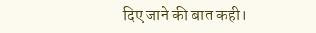दिए जाने की बात कही।